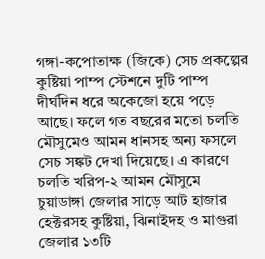গঙ্গা-কপোতাক্ষ (জিকে) সেচ প্রকল্পের কুষ্টিয়া পাম্প স্টেশনে দুটি পাম্প দীর্ঘদিন ধরে অকেজো হয়ে পড়ে আছে। ফলে গত বছরের মতো চলতি মৌসুমেও আমন ধানসহ অন্য ফসলে সেচ সঙ্কট দেখা দিয়েছে। এ কারণে চলতি খরিপ-২ আমন মৌসুমে চুয়াডাঙ্গা জেলার সাড়ে আট হাজার হেক্টরসহ কুষ্টিয়া, ঝিনাইদহ ও মাগুরা জেলার ১৩টি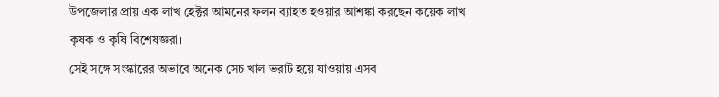উপজেলার প্রায় এক লাখ হেক্টর আমনের ফলন ব্যাহত হওয়ার আশঙ্কা করছেন কয়েক লাখ কৃষক ও কৃষি বিশেষজ্ঞরা।
সেই সঙ্গে সংস্কারের অভাবে অনেক সেচ খাল ভরাট হয়ে যাওয়ায় এসব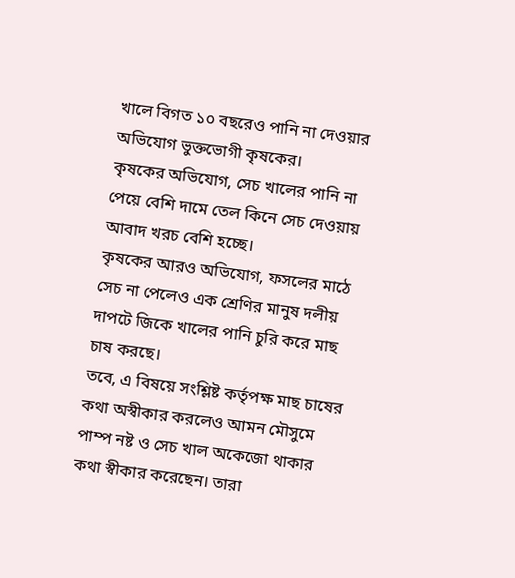খালে বিগত ১০ বছরেও পানি না দেওয়ার অভিযোগ ভুক্তভোগী কৃষকের।
কৃষকের অভিযোগ, সেচ খালের পানি না পেয়ে বেশি দামে তেল কিনে সেচ দেওয়ায় আবাদ খরচ বেশি হচ্ছে।
কৃষকের আরও অভিযোগ, ফসলের মাঠে সেচ না পেলেও এক শ্রেণির মানুষ দলীয় দাপটে জিকে খালের পানি চুরি করে মাছ চাষ করছে।
তবে, এ বিষয়ে সংশ্লিষ্ট কর্তৃপক্ষ মাছ চাষের কথা অস্বীকার করলেও আমন মৌসুমে পাম্প নষ্ট ও সেচ খাল অকেজো থাকার কথা স্বীকার করেছেন। তারা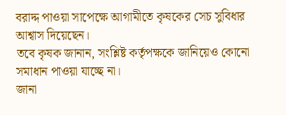বরাদ্দ পাওয়া সাপেক্ষে আগামীতে কৃষকের সেচ সুবিধার আশ্বাস দিয়েছেন।
তবে কৃষক জানান, সংশ্লিষ্ট কর্তৃপক্ষকে জানিয়েও কোনো সমাধান পাওয়া যাচ্ছে না।
জানা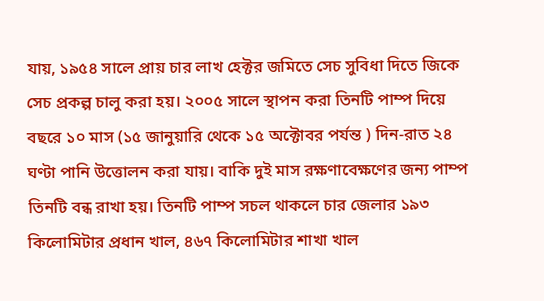যায়, ১৯৫৪ সালে প্রায় চার লাখ হেক্টর জমিতে সেচ সুবিধা দিতে জিকে সেচ প্রকল্প চালু করা হয়। ২০০৫ সালে স্থাপন করা তিনটি পাম্প দিয়ে বছরে ১০ মাস (১৫ জানুয়ারি থেকে ১৫ অক্টোবর পর্যন্ত ) দিন-রাত ২৪ ঘণ্টা পানি উত্তোলন করা যায়। বাকি দুই মাস রক্ষণাবেক্ষণের জন্য পাম্প তিনটি বন্ধ রাখা হয়। তিনটি পাম্প সচল থাকলে চার জেলার ১৯৩ কিলোমিটার প্রধান খাল, ৪৬৭ কিলোমিটার শাখা খাল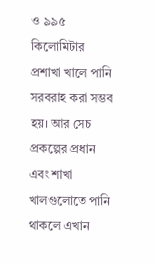ও ৯৯৫ কিলোমিটার প্রশাখা খালে পানি সরবরাহ করা সম্ভব হয়। আর সেচ প্রকল্পের প্রধান এবং শাখা খালগুলোতে পানি থাকলে এখান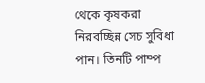থেকে কৃষকরা নিরবচ্ছিন্ন সেচ সুবিধা পান। তিনটি পাম্প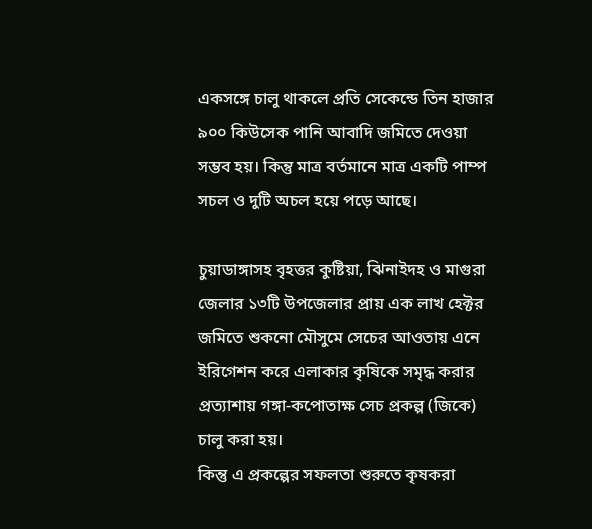একসঙ্গে চালু থাকলে প্রতি সেকেন্ডে তিন হাজার ৯০০ কিউসেক পানি আবাদি জমিতে দেওয়া সম্ভব হয়। কিন্তু মাত্র বর্তমানে মাত্র একটি পাম্প সচল ও দুটি অচল হয়ে পড়ে আছে।

চুয়াডাঙ্গাসহ বৃহত্তর কুষ্টিয়া, ঝিনাইদহ ও মাগুরা জেলার ১৩টি উপজেলার প্রায় এক লাখ হেক্টর জমিতে শুকনো মৌসুমে সেচের আওতায় এনে ইরিগেশন করে এলাকার কৃষিকে সমৃদ্ধ করার প্রত্যাশায় গঙ্গা-কপোতাক্ষ সেচ প্রকল্প (জিকে) চালু করা হয়।
কিন্তু এ প্রকল্পের সফলতা শুরুতে কৃষকরা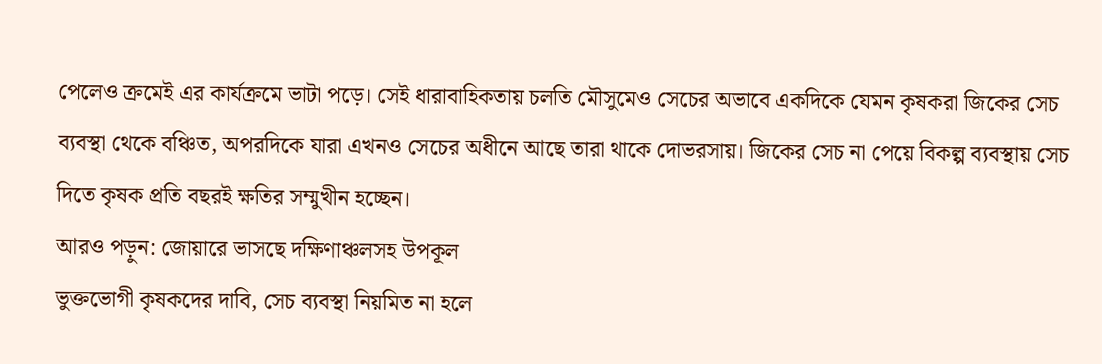পেলেও ক্রমেই এর কার্যক্রমে ভাটা পড়ে। সেই ধারাবাহিকতায় চলতি মৌসুমেও সেচের অভাবে একদিকে যেমন কৃষকরা জিকের সেচ ব্যবস্থা থেকে বঞ্চিত, অপরদিকে যারা এখনও সেচের অধীনে আছে তারা থাকে দোভরসায়। জিকের সেচ না পেয়ে বিকল্প ব্যবস্থায় সেচ দিতে কৃষক প্রতি বছরই ক্ষতির সম্মুখীন হচ্ছেন।
আরও পড়ুন: জোয়ারে ভাসছে দক্ষিণাঞ্চলসহ উপকূল
ভুক্তভোগী কৃষকদের দাবি, সেচ ব্যবস্থা নিয়মিত না হলে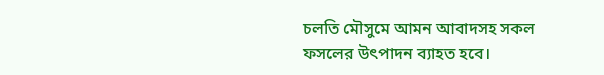চলতি মৌসুমে আমন আবাদসহ সকল ফসলের উৎপাদন ব্যাহত হবে।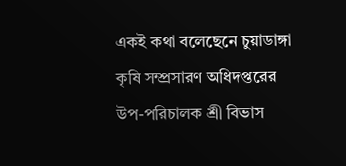একই কথা বলেছেনে চুয়াডাঙ্গা কৃষি সম্প্রসারণ অধিদপ্তরের উপ-পরিচালক শ্রী বিভাস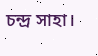চন্দ্র সাহা।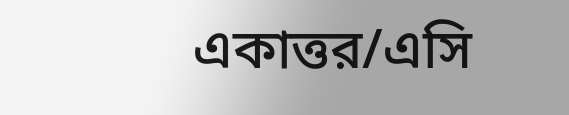একাত্তর/এসি